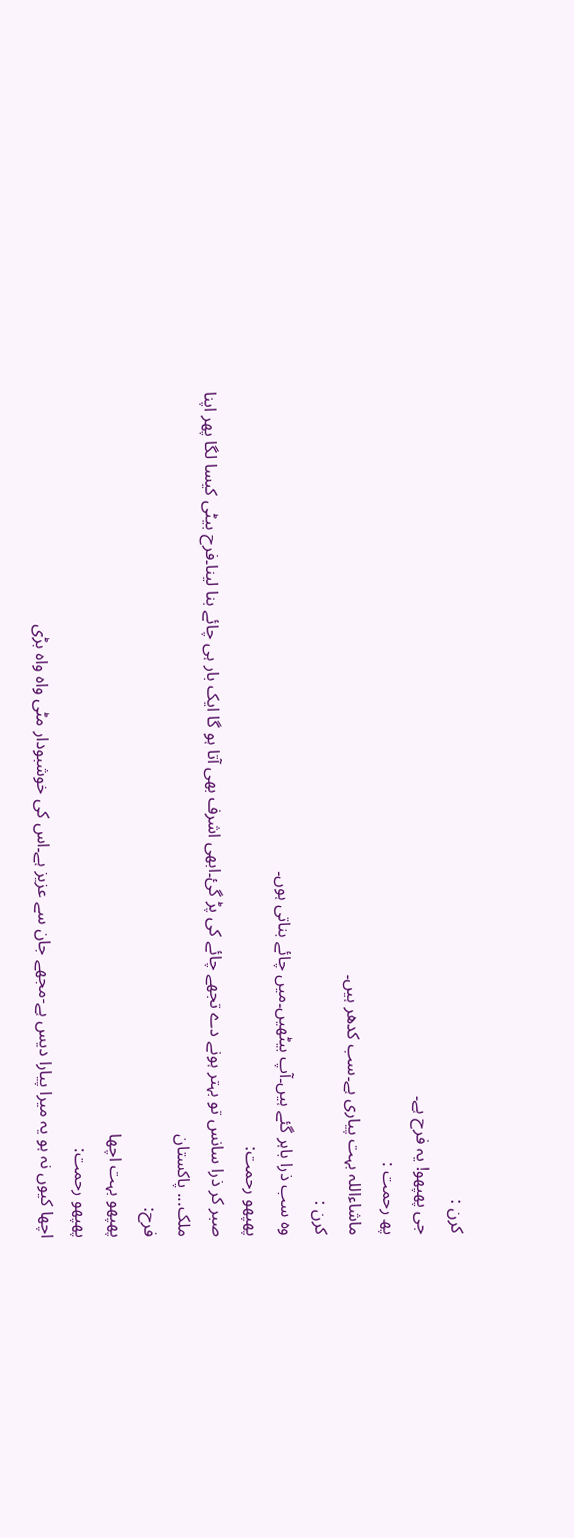کرن :
جی پھپھو! یہ فرح ہے۔
پھ رحمت :
ماشاءاللہ بہت پیاری ہے۔سب کدھر ہیں۔
کرن :
وہ سب ذرا باہر گئے ہیں۔آپ بیٹھیں۔میں چائے بناتی ہوں۔
پھپھو رحمت:
صبر کر ذرا سانس تو بہتر ہونے دے تجھے چائے کی پڑ گئ۔ابھی اشرف بھی آتا ہو گا ایک بار ہی چائے بنا لینا۔فرح بیٹی کیسا لگا پھر اپنا ملک... پاکستان
فرح:
پھپھو بہت اچھا
پھپھو رحمت:
اچھا کیوں نہ ہو یہ میرا پیارا دیس ہے-مجھے جان سے عزیز ہے۔اس کی خوشبودار مٹی واہ واہ بڑی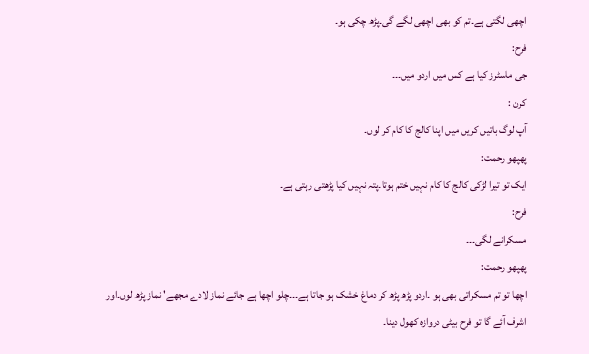اچھی لگتی ہے۔تم کو بھی اچھی لگے گی۔پڑھ چکی ہو۔
فرح:
جی ماسٹرز کیا ہے کس میں اردو میں۔۔۔
کرن :
آپ لوگ باتیں کریں میں اپنا کالج کا کام کر لوں۔
پھپھو رحمت:
ایک تو تیرا لڑکی کالج کا کام نہیں ختم ہوتا۔پتہ نہیں کیا پڑھتی رہتی ہے۔
فرح:
مسکرانے لگی۔۔۔
پھپھو رحمت:
اچھا تو تم مسکراتی بھی ہو ۔اردو پڑھ پڑھ کر دماغ خشک ہو جاتا ہے۔۔۔چلو اچھا ہے جائے نماز لادے مجھے' نماز پڑھ لوں۔اور اشرف آئے گا تو فرح بیٹی دروازہ کھول دینا۔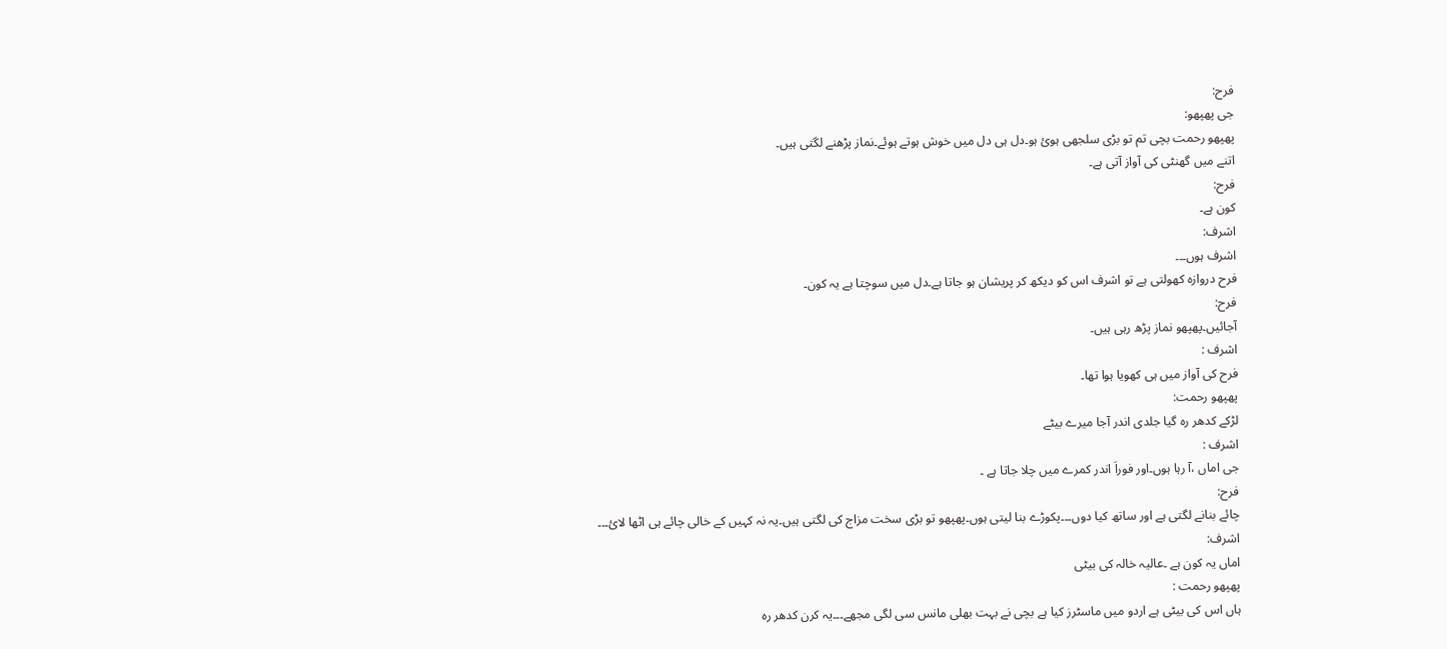فرح:
جی پھپھو:
پھپھو رحمت بچی تم تو بڑی سلجھی ہوئ ہو۔دل ہی دل میں خوش ہوتے ہوئے۔نماز پڑھنے لگتی ہیں۔
اتنے میں گھنٹی کی آواز آتی ہے۔
فرح:
کون ہے۔
اشرف:
اشرف ہوں۔۔۔
فرح دروازہ کھولتی ہے تو اشرف اس کو دیکھ کر پریشان ہو جاتا ہے۔دل میں سوچتا ہے یہ کون۔
فرح:
آجائیں۔پھپھو نماز پڑھ رہی ہیں۔
اشرف :
فرح کی آواز میں ہی کھویا ہوا تھا۔
پھپھو رحمت:
لڑکے کدھر رہ گیا جلدی اندر آجا میرے بیٹے
اشرف :
جی اماں ،آ رہا ہوں۔اور فوراَ اندر کمرے میں چلا جاتا ہے ۔
فرح:
چائے بنانے لگتی ہے اور ساتھ کیا دوں۔۔۔پکوڑے بنا لیتی ہوں۔پھپھو تو بڑی سخت مزاج کی لگتی ہیں۔یہ نہ کہیں کے خالی چائے ہی اٹھا لائ۔۔۔
اشرف:
اماں یہ کون ہے ۔عالیہ خالہ کی بیٹی
پھپھو رحمت :
ہاں اس کی بیٹی ہے اردو میں ماسٹرز کیا ہے بچی نے بہت بھلی مانس سی لگی مجھے۔۔۔یہ کرن کدھر رہ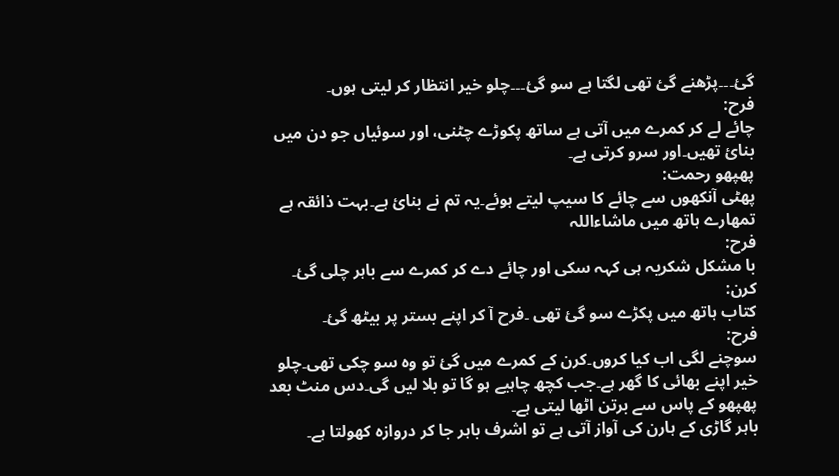گئ۔۔۔پڑھنے گئ تھی لگتا ہے سو گئ۔۔۔چلو خیر انتظار کر لیتی ہوں۔
فرح:
چائے لے کر کمرے میں آتی ہے ساتھ پکوڑے چٹنی، اور سوئیاں جو دن میں بنائ تھیں۔اور سرو کرتی ہے۔
پھپھو رحمت:
پھٹی آنکھوں سے چائے کا سیپ لیتے ہوئے۔یہ تم نے بنائ ہے۔بہت ذائقہ ہے تمھارے ہاتھ میں ماشاءاللہ
فرح:
با مشکل شکریہ ہی کہہ سکی اور چائے دے کر کمرے سے باہر چلی گئ۔
کرن:
کتاب ہاتھ میں پکڑے سو گئ تھی ۔فرح آ کر اپنے بستر پر بیٹھ گئ۔
فرح:
سوچنے لگی اب کیا کروں۔کرن کے کمرے میں گئ تو وہ سو چکی تھی۔چلو خیر اپنے بھائی کا گھر ہے۔جب کچھ چاہیے ہو گا تو بلا لیں گی۔دس منٹ بعد پھپھو کے پاس سے برتن اٹھا لیتی ہے۔
باہر گاڑی کے ہارن کی آواز آتی ہے تو اشرف باہر جا کر دروازہ کھولتا ہے۔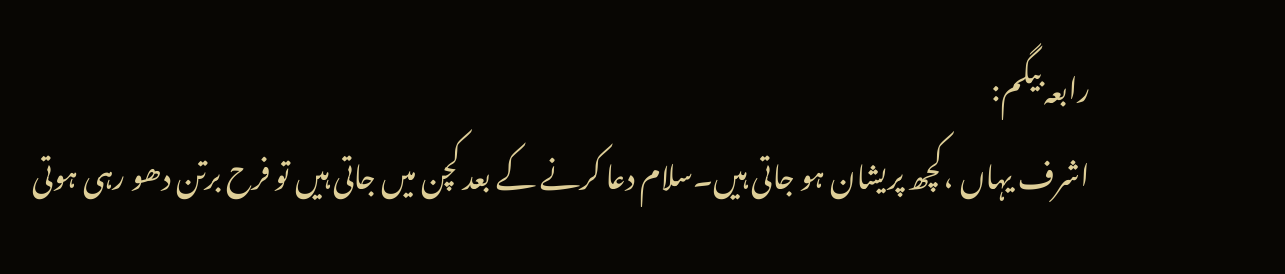رابعہ بیگم:
اشرف یہاں ،کچھ پریشان ہو جاتی ہیں۔سلام دعا کرنے کے بعد کچن میں جاتی ہیں تو فرح برتن دھو رہی ہوتی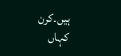ہیں۔کرن کہاں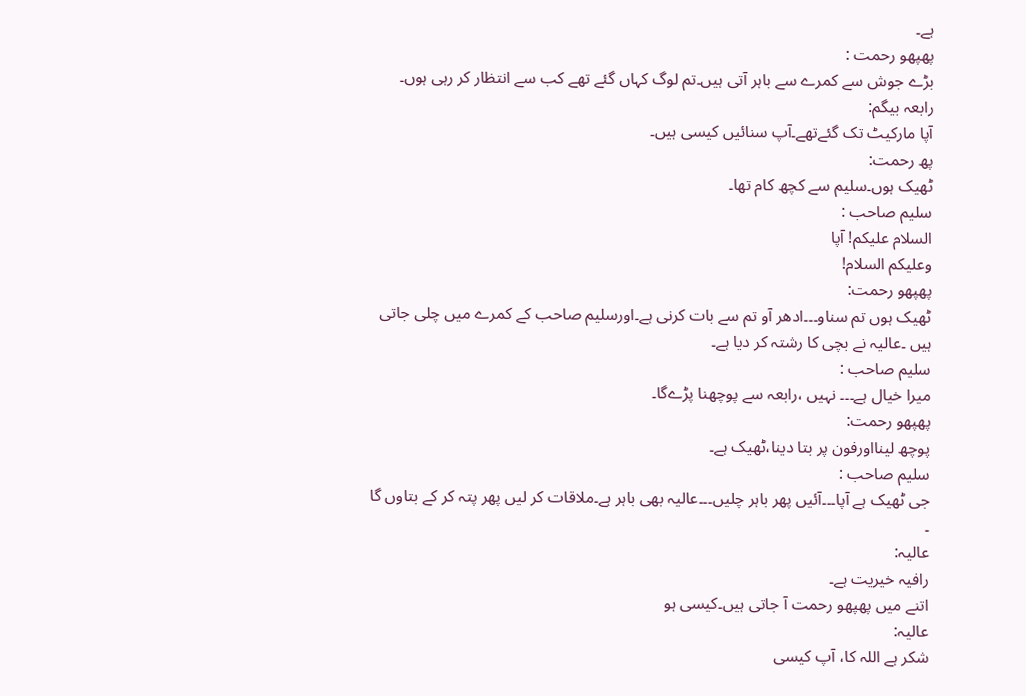ہے۔
پھپھو رحمت :
بڑے جوش سے کمرے سے باہر آتی ہیں۔تم لوگ کہاں گئے تھے کب سے انتظار کر رہی ہوں۔
رابعہ بیگم:
آپا مارکیٹ تک گئےتھے۔آپ سنائیں کیسی ہیں۔
پھ رحمت:
ٹھیک ہوں۔سلیم سے کچھ کام تھا۔
سلیم صاحب :
السلام عليكم! آپا
وعلیکم السلام!
پھپھو رحمت:
ٹھیک ہوں تم سناو۔۔۔ادھر آو تم سے بات کرنی ہے۔اورسلیم صاحب کے کمرے میں چلی جاتی ہیں ۔عالیہ نے بچی کا رشتہ کر دیا ہے۔
سلیم صاحب :
میرا خیال ہے۔۔۔ نہیں ،رابعہ سے پوچھنا پڑےگا۔
پھپھو رحمت:
پوچھ لینااورفون پر بتا دینا،ٹھیک ہے۔
سلیم صاحب :
جی ٹھیک ہے آپا۔۔۔آئیں پھر باہر چلیں۔۔۔عالیہ بھی باہر ہے۔ملاقات کر لیں پھر پتہ کر کے بتاوں گا ۔
عالیہ:
رافیہ خیریت ہے۔
اتنے میں پھپھو رحمت آ جاتی ہیں۔کیسی ہو
عالیہ:
شکر ہے اللہ کا، آپ کیسی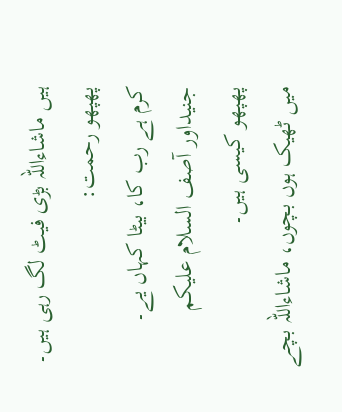ہیں ماشاءاللہ بڑی فیٹ لگ رہی ہیں۔
پھپھو رحمت:
کرم ہے رب کا، بیٹا کہاں یے۔
جنیداور آصف السلام عليكم
پھپھو کیسی ہیں۔
میں ٹھیک ہوں بچوں، ماشاءاللہ بچے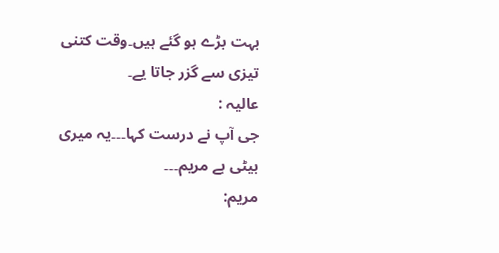بہت بڑے ہو گئے ہیں۔وقت کتنی تیزی سے گزر جاتا یے۔
عالیہ :
جی آپ نے درست کہا۔۔۔یہ میری بیٹی ہے مریم۔۔۔
مریم: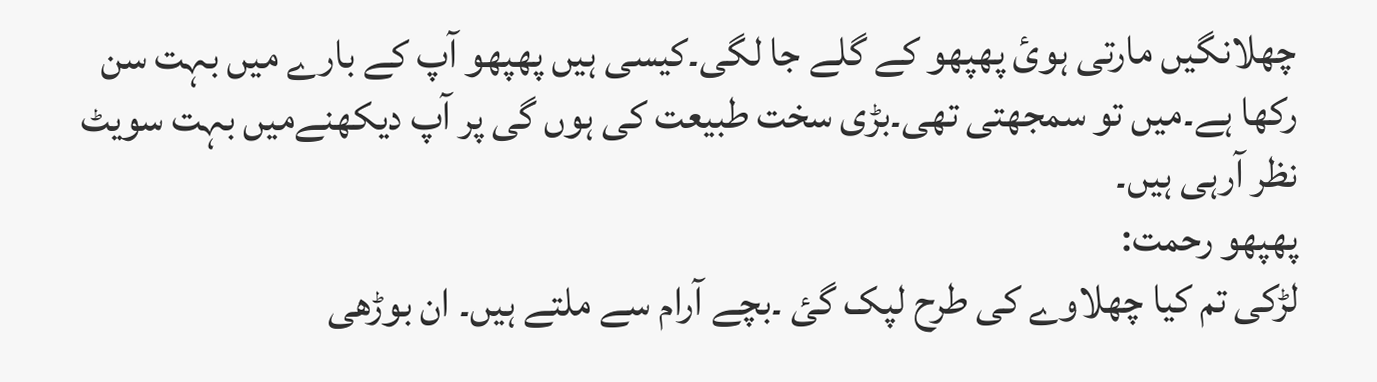چھلانگیں مارتی ہوئ پھپھو کے گلے جا لگی۔کیسی ہیں پھپھو آپ کے بارے میں بہت سن رکھا ہے۔میں تو سمجھتی تھی۔بڑی سخت طبیعت کی ہوں گی پر آپ دیکھنےمیں بہت سویٹ نظر آرہی ہیں۔
پھپھو رحمت:
لڑکی تم کیا چھلاوے کی طرح لپک گئ ۔بچے آرام سے ملتے ہیں۔ ان بوڑھی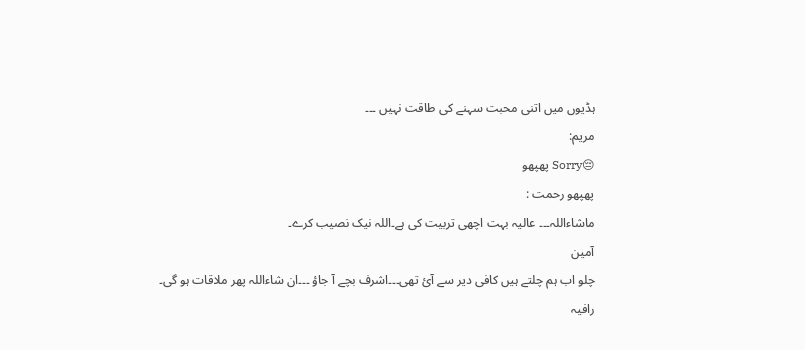ہڈیوں میں اتنی محبت سہنے کی طاقت نہیں ۔۔۔
مریم:
😔Sorry پھپھو
پھپھو رحمت :
ماشاءاللہ۔۔۔ عالیہ بہت اچھی تربیت کی ہے۔اللہ نیک نصیب کرے۔
آمین
چلو اب ہم چلتے ہیں کافی دیر سے آئ تھی۔۔۔اشرف بچے آ جاؤ ۔۔۔ان شاءاللہ پھر ملاقات ہو گی۔
رافیہ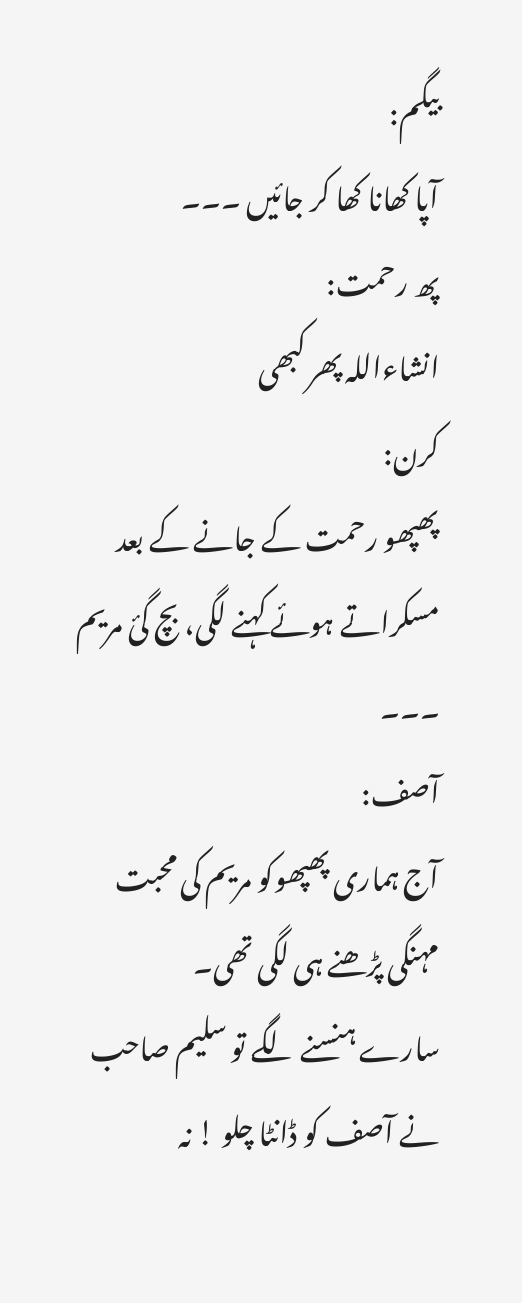بیگم:
آپا کھانا کھا کر جائیں ۔۔۔
پھ رحمت:
انشاءاللہ پھر کبھی
کرن:
پھپھو رحمت کے جانے کے بعد مسکراتے ہوئے کہنے لگی، بچ گئ مریم ۔۔۔
آصف:
آج ہماری پھپھوکو مریم کی محبت مہنگی پڑھنے ہی لگی تھی۔
سارے ہنسنے لگے تو سلیم صاحب نے آصف کو ڈانٹا چلو ! نہ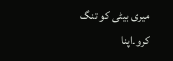میری بیٹی کو تنگ کرو۔اپنا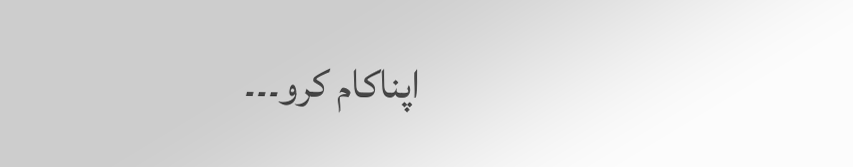اپناکام کرو۔۔۔